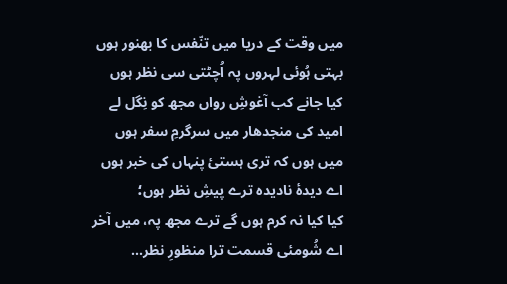میں وقت کے دریا میں تنّفس کا بھنور ہوں
بہتی ہُوئی لہروں پہ اُچٹتی سی نظر ہوں
کیا جانے کب آغوشِ رواں مجھ کو نِگل لے
امید کی منجدھار میں سرگرمِ سفر ہوں
میں ہوں کہ تری ہستئ پنہاں کی خبر ہوں
اے دیدۂ نادیدہ ترے پیشِ نظر ہوں؛
کیا کیا نہ کرم ہوں گے ترے مجھ پہ، میں آخر
اے شُومئی قسمت ترا منظورِ نظر...